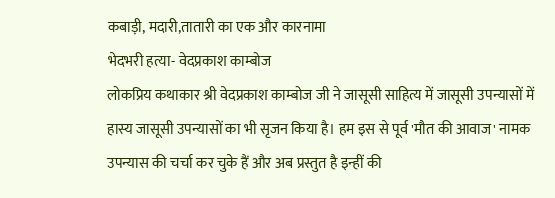कबाड़ी, मदारी,तातारी का एक और कारनामा
भेदभरी हत्या- वेदप्रकाश काम्बोज
लोकप्रिय कथाकार श्री वेदप्रकाश काम्बोज जी ने जासूसी साहित्य में जासूसी उपन्यासों में हास्य जासूसी उपन्यासों का भी सृजन किया है। हम इस से पूर्व 'मौत की आवाज' नामक उपन्यास की चर्चा कर चुके हैं और अब प्रस्तुत है इन्हीं की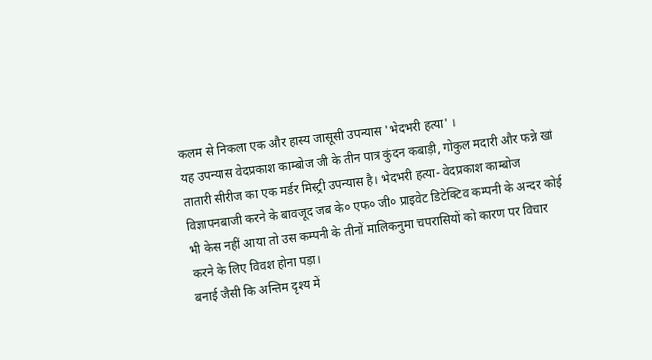कलम से निकला एक और हास्य जासूसी उपन्यास 'भेदभरी हत्या' ।
यह उपन्यास वेदप्रकाश काम्बोज जी के तीन पात्र कुंदन कबाड़ी, गोकुल मदारी और फन्ने खां तातारी सीरीज का एक मर्डर मिस्ट्री उपन्यास है। भेदभरी हत्या- वेदप्रकाश काम्बोज
विज्ञापनबाजी करने के बावजूद जब के० एफ० जी० प्राइवेट डिटेक्टिव कम्पनी के अन्दर कोई भी केस नहीं आया तो उस कम्पनी के तीनों मालिकनुमा चपरासियों को कारण पर विचार करने के लिए विवश होना पड़ा।
बनाई जैसी कि अन्तिम दृश्य में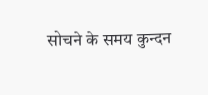सोचने के समय कुन्दन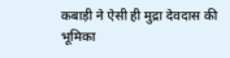कबाड़ी ने ऐसी ही मुद्रा देवदास की भूमिका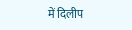में दिलीप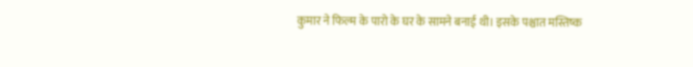कुमार ने फिल्म के पारो के घर के सामने बनाई थी। इसके पश्चात मस्तिष्क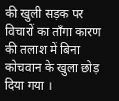की खुली सड़क पर विचारों का ताँगा कारण की तलाश में बिना कोचवान के खुला छोड़ दिया गया ।